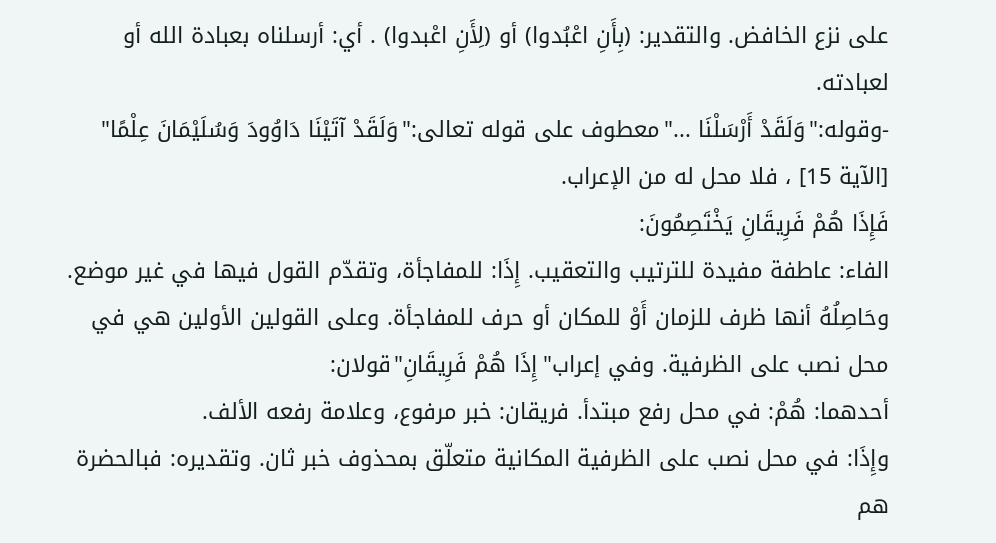على نزع الخافض. والتقدير: (بِأَنِ اعْبُدوا) أو (لِأَنِ اعْبدوا) . أي: أرسلناه بعبادة الله أو لعبادته.
-وقوله:"وَلَقَدْ أَرْسَلْنَا ..."معطوف على قوله تعالى:"وَلَقَدْ آتَيْنَا دَاوُودَ وَسُلَيْمَانَ عِلْمًا" [الآية 15] ، فلا محل له من الإعراب.
فَإِذَا هُمْ فَرِيقَانِ يَخْتَصِمُونَ:
الفاء: عاطفة مفيدة للترتيب والتعقيب. إِذَا: للمفاجأة، وتقدّم القول فيها في غير موضع. وحَاصِلُهُ أنها ظرف للزمان أَوْ للمكان أو حرف للمفاجأة. وعلى القولين الأولين هي في محل نصب على الظرفية. وفي إعراب"إِذَا هُمْ فَرِيقَانِ"قولان:
أحدهما: هُمْ: في محل رفع مبتدأ. فريقان: خبر مرفوع، وعلامة رفعه الألف.
وإِذَا: في محل نصب على الظرفية المكانية متعلّق بمحذوف خبر ثان. وتقديره: فبالحضرة هم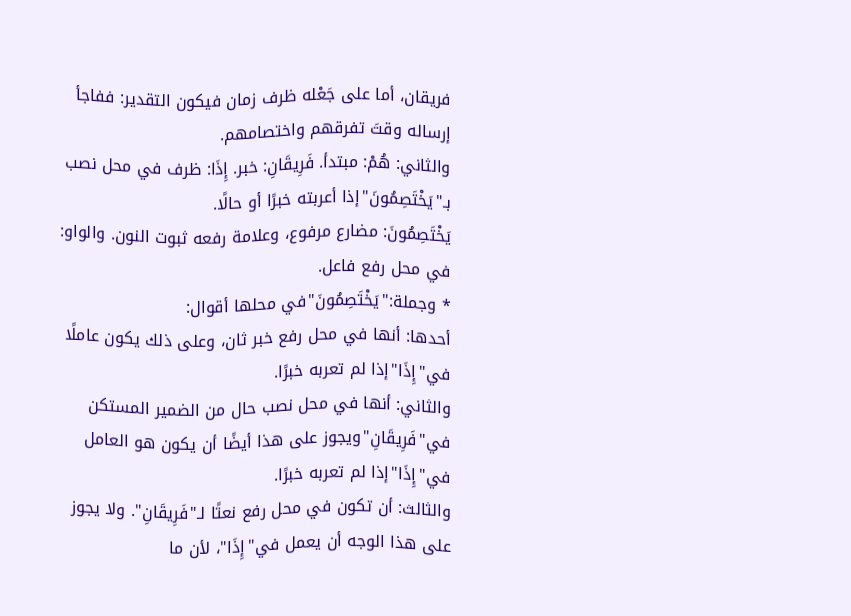فريقان، أما على جَعْله ظرف زمان فيكون التقدير: ففاجأ إرساله وقتَ تفرقهم واختصامهم.
والثاني: هُمْ: مبتدأ. فَرِيقَانِ: خبر. إِذَا: ظرف في محل نصب بـ"يَخْتَصِمُونَ"إذا أعربته خبرًا أو حالًا.
يَخْتَصِمُونَ: مضارع مرفوع، وعلامة رفعه ثبوت النون. والواو: في محل رفع فاعل.
* وجملة:"يَخْتَصِمُونَ"في محلها أقوال:
أحدها: أنها في محل رفع خبر ثان، وعلى ذلك يكون عاملًا في"إِذَا"إذا لم تعربه خبرًا.
والثاني: أنها في محل نصب حال من الضمير المستكن في"فَرِيقَانِ"ويجوز على هذا أيضًا أن يكون هو العامل في"إِذَا"إذا لم تعربه خبرًا.
والثالث: أن تكون في محل رفع نعتًا لـ"فَرِيقَانِ". ولا يجوز على هذا الوجه أن يعمل في"إِذَا"، لأن ما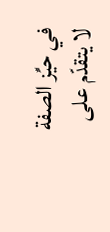في حيِّز الصفة لا يتقدّم على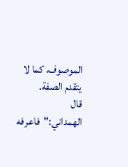الموصوف، كما لا يتقدم الصفة.
قال الهمداني:"فاعرفه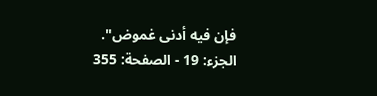فإن فيه أدنى غموض".
الجزء: 19 - الصفحة: 355